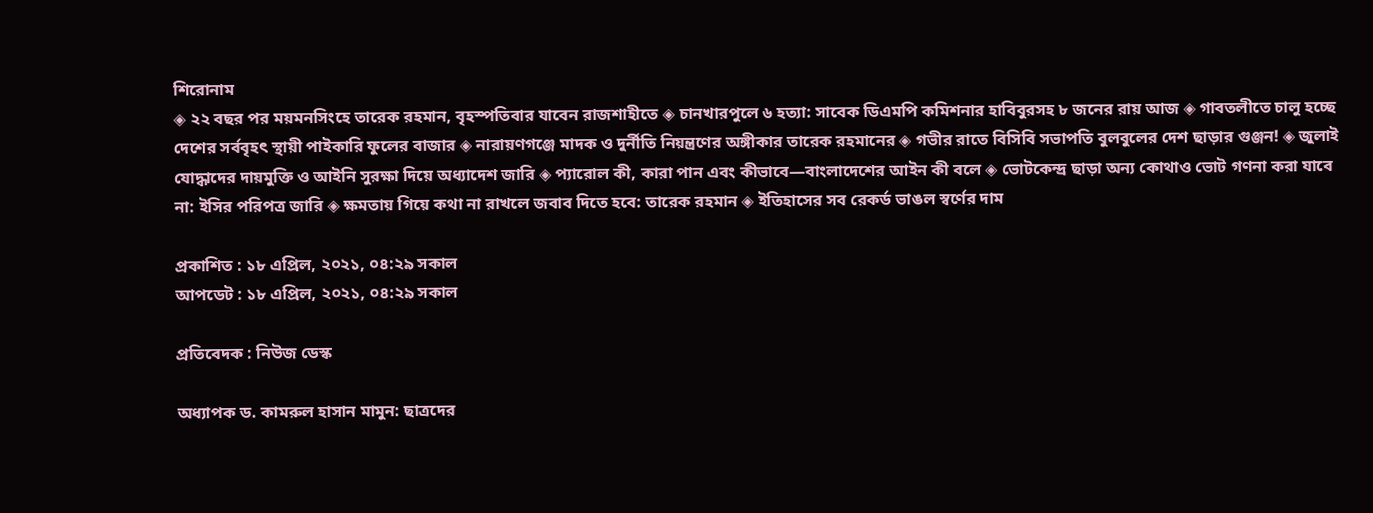শিরোনাম
◈ ২২ বছর পর ময়মনসিংহে তারেক রহমান, বৃহস্পতিবার যাবেন রাজশাহীতে ◈ চানখারপুলে ৬ হত্যা: সাবেক ডিএমপি কমিশনার হাবিবুরসহ ৮ জনের রায় আজ ◈ গাবতলীতে চালু হচ্ছে দেশের সর্ববৃহৎ স্থায়ী পাইকারি ফুলের বাজার ◈ নারায়ণগঞ্জে মাদক ও দুর্নীতি নিয়ন্ত্রণের অঙ্গীকার তারেক রহমানের ◈ গভীর রাতে বিসিবি সভাপতি বুলবুলের দেশ ছাড়ার গুঞ্জন! ◈ জুলাই যোদ্ধাদের দায়মুক্তি ও আইনি সুরক্ষা দিয়ে অধ্যাদেশ জারি ◈ প্যারোল কী, কারা পান এবং কীভাবে—বাংলাদেশের আইন কী বলে ◈ ভোটকেন্দ্র ছাড়া অন্য কোথাও ভোট গণনা করা যাবে না: ইসির পরিপত্র জারি ◈ ক্ষমতায় গিয়ে কথা না রাখলে জবাব দিতে হবে: তারেক রহমান ◈ ইতিহাসের সব রেকর্ড ভাঙল স্বর্ণের দাম

প্রকাশিত : ১৮ এপ্রিল, ২০২১, ০৪:২৯ সকাল
আপডেট : ১৮ এপ্রিল, ২০২১, ০৪:২৯ সকাল

প্রতিবেদক : নিউজ ডেস্ক

অধ্যাপক ড. কামরুল হাসান মামুন: ছাত্রদের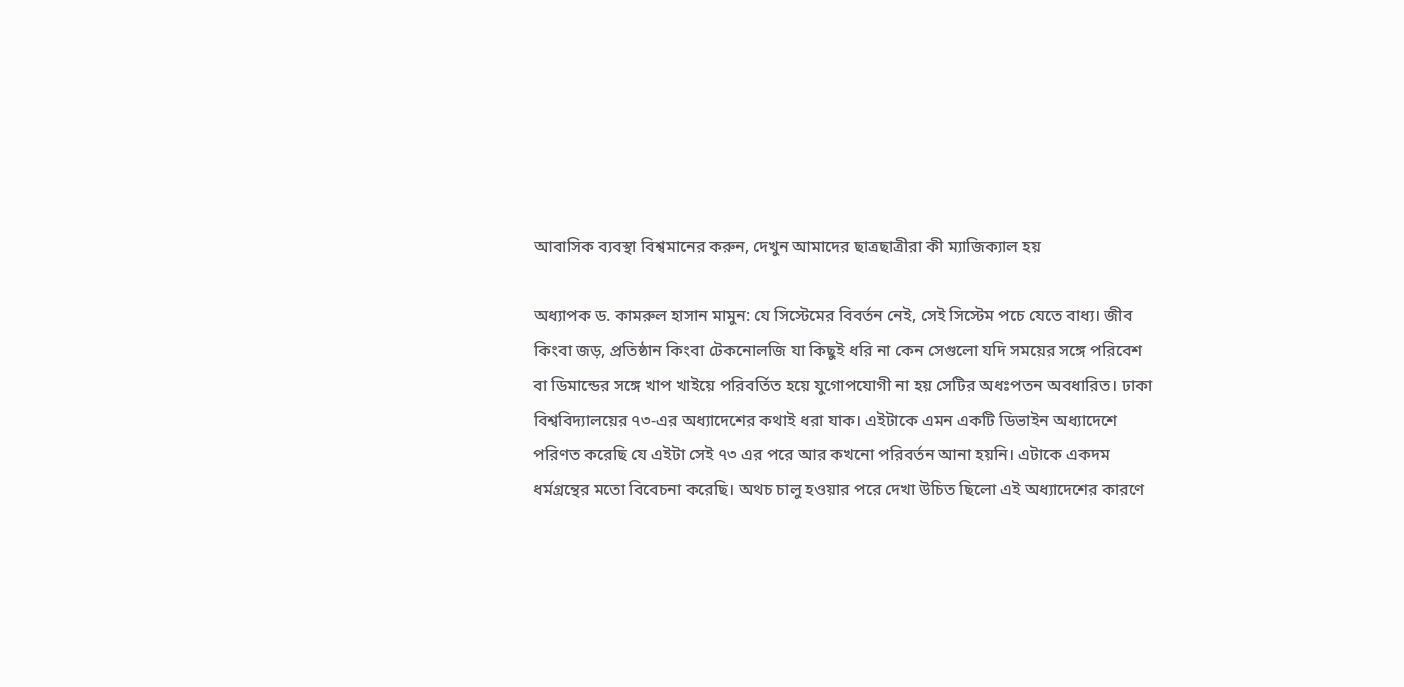আবাসিক ব্যবস্থা বিশ্বমানের করুন, দেখুন আমাদের ছাত্রছাত্রীরা কী ম্যাজিক্যাল হয়

অধ্যাপক ড. কামরুল হাসান মামুন: যে সিস্টেমের বিবর্তন নেই, সেই সিস্টেম পচে যেতে বাধ্য। জীব কিংবা জড়, প্রতিষ্ঠান কিংবা টেকনোলজি যা কিছুই ধরি না কেন সেগুলো যদি সময়ের সঙ্গে পরিবেশ বা ডিমান্ডের সঙ্গে খাপ খাইয়ে পরিবর্তিত হয়ে যুগোপযোগী না হয় সেটির অধঃপতন অবধারিত। ঢাকা বিশ্ববিদ্যালয়ের ৭৩-এর অধ্যাদেশের কথাই ধরা যাক। এইটাকে এমন একটি ডিভাইন অধ্যাদেশে পরিণত করেছি যে এইটা সেই ৭৩ এর পরে আর কখনো পরিবর্তন আনা হয়নি। এটাকে একদম ধর্মগ্রন্থের মতো বিবেচনা করেছি। অথচ চালু হওয়ার পরে দেখা উচিত ছিলো এই অধ্যাদেশের কারণে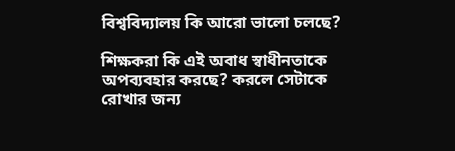বিশ্ববিদ্যালয় কি আরো ভালো চলছে?

শিক্ষকরা কি এই অবাধ স্বাধীনতাকে অপব্যবহার করছে? করলে সেটাকে রোখার জন্য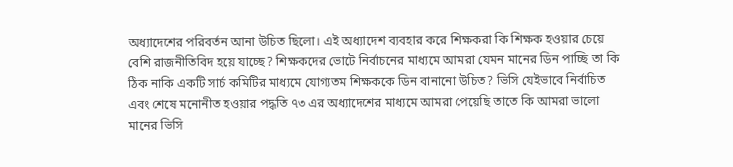অধ্যাদেশের পরিবর্তন আনা উচিত ছিলো। এই অধ্যাদেশ ব্যবহার করে শিক্ষকরা কি শিক্ষক হওয়ার চেয়ে বেশি রাজনীতিবিদ হয়ে যাচ্ছে? শিক্ষকদের ভোটে নির্বাচনের মাধ্যমে আমরা যেমন মানের ডিন পাচ্ছি তা কি ঠিক নাকি একটি সার্চ কমিটির মাধ্যমে যোগ্যতম শিক্ষককে ডিন বানানো উচিত? ভিসি যেইভাবে নির্বাচিত এবং শেষে মনোনীত হওয়ার পদ্ধতি ৭৩ এর অধ্যাদেশের মাধ্যমে আমরা পেয়েছি তাতে কি আমরা ভালো মানের ভিসি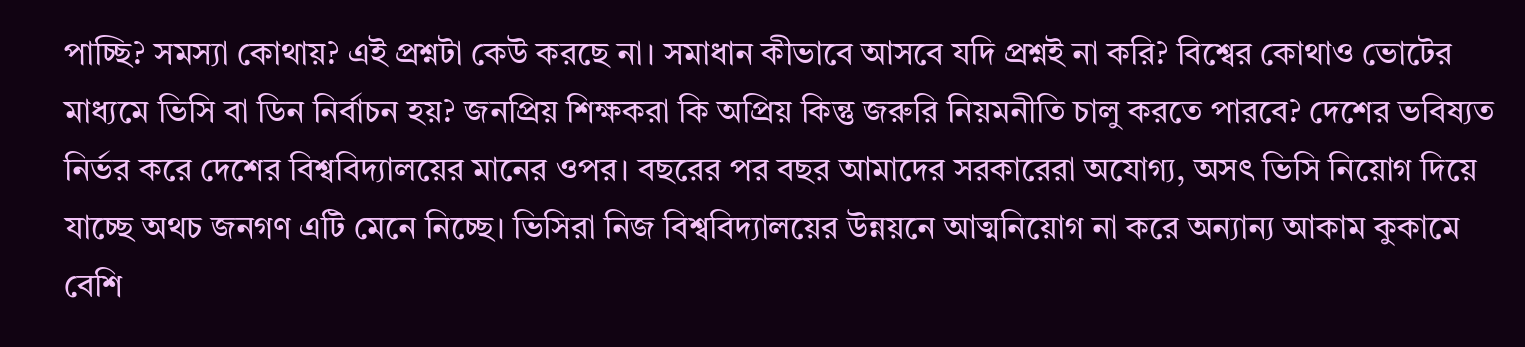পাচ্ছি? সমস্যা কোথায়? এই প্রশ্নটা কেউ করছে না। সমাধান কীভাবে আসবে যদি প্রশ্নই না করি? বিশ্বের কোথাও ভোটের মাধ্যমে ভিসি বা ডিন নির্বাচন হয়? জনপ্রিয় শিক্ষকরা কি অপ্রিয় কিন্তু জরুরি নিয়মনীতি চালু করতে পারবে? দেশের ভবিষ্যত নির্ভর করে দেশের বিশ্ববিদ্যালয়ের মানের ওপর। বছরের পর বছর আমাদের সরকারেরা অযোগ্য, অসৎ ভিসি নিয়োগ দিয়ে যাচ্ছে অথচ জনগণ এটি মেনে নিচ্ছে। ভিসিরা নিজ বিশ্ববিদ্যালয়ের উন্নয়নে আত্মনিয়োগ না করে অন্যান্য আকাম কুকামে বেশি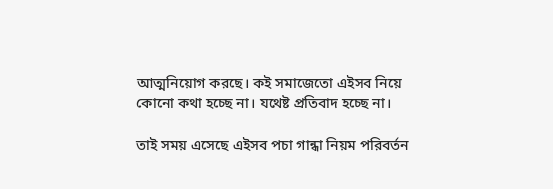আত্মনিয়োগ করছে। কই সমাজেতো এইসব নিয়ে কোনো কথা হচ্ছে না। যথেষ্ট প্রতিবাদ হচ্ছে না।

তাই সময় এসেছে এইসব পচা গান্ধা নিয়ম পরিবর্তন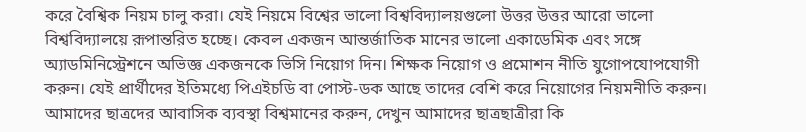করে বৈশ্বিক নিয়ম চালু করা। যেই নিয়মে বিশ্বের ভালো বিশ্ববিদ্যালয়গুলো উত্তর উত্তর আরো ভালো বিশ্ববিদ্যালয়ে রূপান্তরিত হচ্ছে। কেবল একজন আন্তর্জাতিক মানের ভালো একাডেমিক এবং সঙ্গে অ্যাডমিনিস্ট্রেশনে অভিজ্ঞ একজনকে ভিসি নিয়োগ দিন। শিক্ষক নিয়োগ ও প্রমোশন নীতি যুগোপযোপযোগী করুন। যেই প্রার্থীদের ইতিমধ্যে পিএইচডি বা পোস্ট-ডক আছে তাদের বেশি করে নিয়োগের নিয়মনীতি করুন। আমাদের ছাত্রদের আবাসিক ব্যবস্থা বিশ্বমানের করুন, দেখুন আমাদের ছাত্রছাত্রীরা কি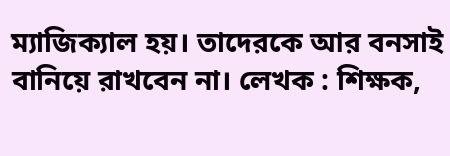ম্যাজিক্যাল হয়। তাদেরকে আর বনসাই বানিয়ে রাখবেন না। লেখক : শিক্ষক,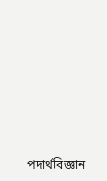পদার্থবিজ্ঞান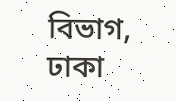বিভাগ, ঢাকা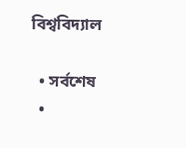বিশ্ববিদ্যাল

  • সর্বশেষ
  •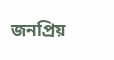জনপ্রিয়